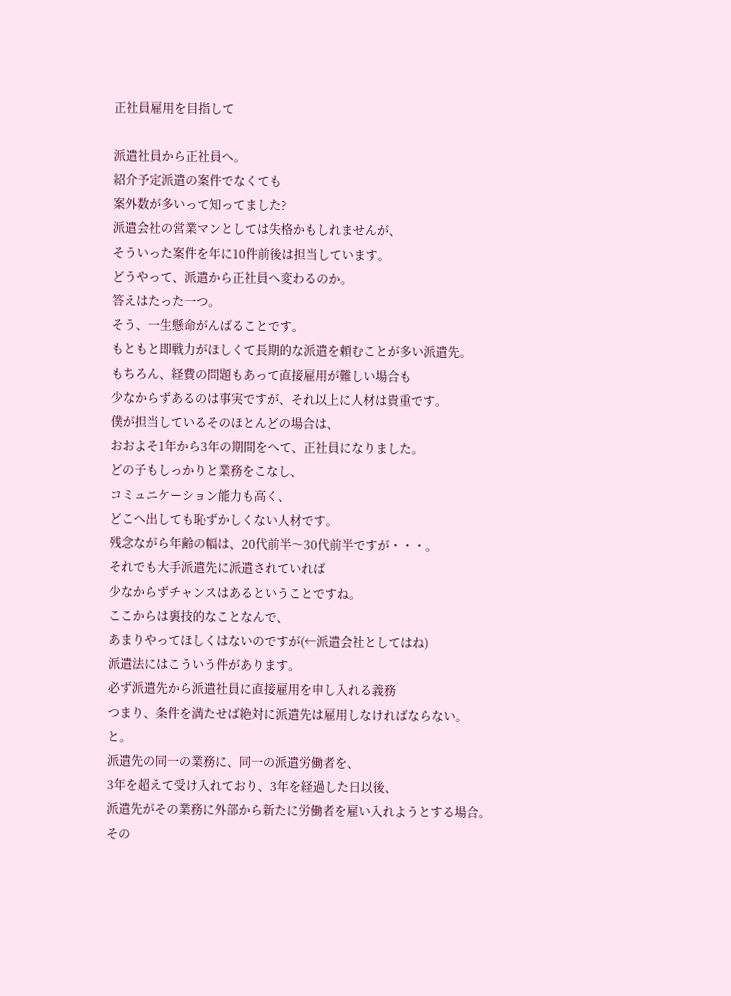正社員雇用を目指して

派遣社員から正社員へ。
紹介予定派遣の案件でなくても
案外数が多いって知ってました?
派遣会社の営業マンとしては失格かもしれませんが、
そういった案件を年に10件前後は担当しています。
どうやって、派遣から正社員へ変わるのか。
答えはたった一つ。
そう、一生懸命がんばることです。
もともと即戦力がほしくて長期的な派遣を頼むことが多い派遣先。
もちろん、経費の問題もあって直接雇用が難しい場合も
少なからずあるのは事実ですが、それ以上に人材は貴重です。
僕が担当しているそのほとんどの場合は、
おおよそ1年から3年の期間をへて、正社員になりました。
どの子もしっかりと業務をこなし、
コミュニケーション能力も高く、
どこへ出しても恥ずかしくない人材です。
残念ながら年齢の幅は、20代前半〜30代前半ですが・・・。
それでも大手派遣先に派遣されていれば
少なからずチャンスはあるということですね。
ここからは裏技的なことなんで、
あまりやってほしくはないのですが(←派遣会社としてはね)
派遣法にはこういう件があります。
必ず派遣先から派遣社員に直接雇用を申し入れる義務
つまり、条件を満たせば絶対に派遣先は雇用しなければならない。
と。
派遣先の同一の業務に、同一の派遣労働者を、
3年を超えて受け入れており、3年を経過した日以後、
派遣先がその業務に外部から新たに労働者を雇い入れようとする場合。
その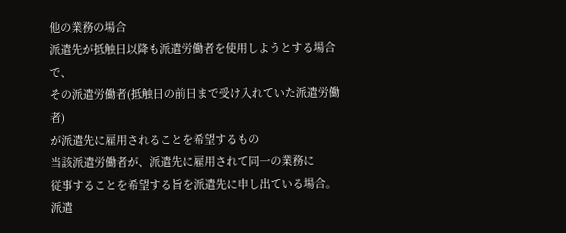他の業務の場合
派遣先が抵触日以降も派遣労働者を使用しようとする場合で、
その派遣労働者(抵触日の前日まで受け入れていた派遣労働者)
が派遣先に雇用されることを希望するもの
当該派遣労働者が、派遣先に雇用されて同一の業務に
従事することを希望する旨を派遣先に申し出ている場合。
派遣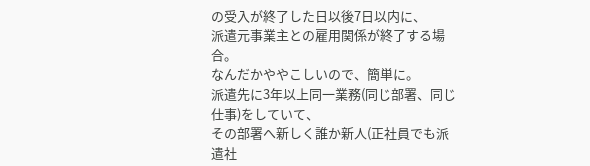の受入が終了した日以後7日以内に、
派遣元事業主との雇用関係が終了する場合。
なんだかややこしいので、簡単に。
派遣先に3年以上同一業務(同じ部署、同じ仕事)をしていて、
その部署へ新しく誰か新人(正社員でも派遣社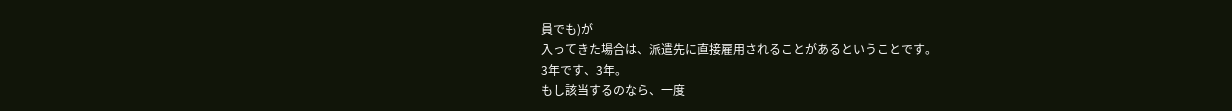員でも)が
入ってきた場合は、派遣先に直接雇用されることがあるということです。
3年です、3年。
もし該当するのなら、一度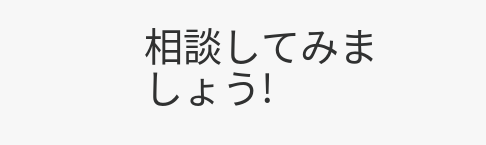相談してみましょう!